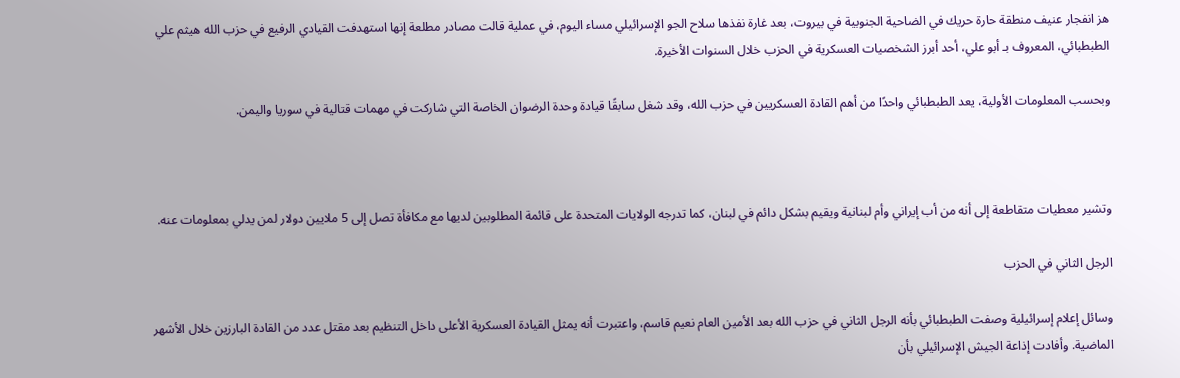هز انفجار عنيف منطقة حارة حريك في الضاحية الجنوبية في بيروت، بعد غارة نفذها سلاح الجو الإسرائيلي مساء اليوم، في عملية قالت مصادر مطلعة إنها استهدفت القيادي الرفيع في حزب الله هيثم علي الطبطبائي، المعروف بـ أبو علي، أحد أبرز الشخصيات العسكرية في الحزب خلال السنوات الأخيرة.

وبحسب المعلومات الأولية، يعد الطبطبائي واحدًا من أهم القادة العسكريين في حزب الله، وقد شغل سابقًا قيادة وحدة الرضوان الخاصة التي شاركت في مهمات قتالية في سوريا واليمن.



وتشير معطيات متقاطعة إلى أنه من أب إيراني وأم لبنانية ويقيم بشكل دائم في لبنان، كما تدرجه الولايات المتحدة على قائمة المطلوبين لديها مع مكافأة تصل إلى 5 ملايين دولار لمن يدلي بمعلومات عنه.

الرجل الثاني في الحزب

وسائل إعلام إسرائيلية وصفت الطبطبائي بأنه الرجل الثاني في حزب الله بعد الأمين العام نعيم قاسم، واعتبرت أنه يمثل القيادة العسكرية الأعلى داخل التنظيم بعد مقتل عدد من القادة البارزين خلال الأشهر الماضية. وأفادت إذاعة الجيش الإسرائيلي بأن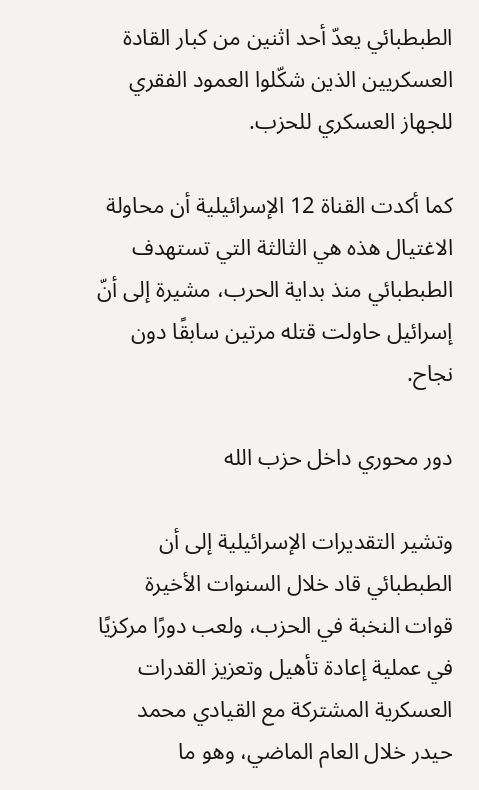الطبطبائي يعدّ أحد اثنين من كبار القادة العسكريين الذين شكّلوا العمود الفقري للجهاز العسكري للحزب.

كما أكدت القناة 12 الإسرائيلية أن محاولة الاغتيال هذه هي الثالثة التي تستهدف الطبطبائي منذ بداية الحرب، مشيرة إلى أنّ إسرائيل حاولت قتله مرتين سابقًا دون نجاح.

دور محوري داخل حزب الله

وتشير التقديرات الإسرائيلية إلى أن الطبطبائي قاد خلال السنوات الأخيرة قوات النخبة في الحزب، ولعب دورًا مركزيًا في عملية إعادة تأهيل وتعزيز القدرات العسكرية المشتركة مع القيادي محمد حيدر خلال العام الماضي، وهو ما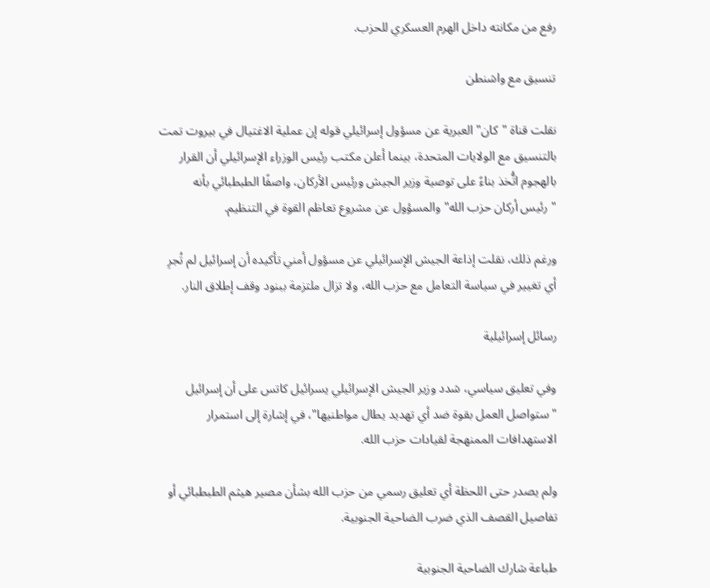رفع من مكانته داخل الهرم العسكري للحزب.

تنسيق مع واشنطن

نقلت قناة "كان" العبرية عن مسؤول إسرائيلي قوله إن عملية الاغتيال في بيروت تمت بالتنسيق مع الولايات المتحدة، بينما أعلن مكتب رئيس الوزراء الإسرائيلي أن القرار بالهجوم اتُّخذ بناءً على توصية وزير الجيش ورئيس الأركان، واصفًا الطبطبائي بأنه "رئيس أركان حزب الله" والمسؤول عن مشروع تعاظم القوة في التنظيم.

ورغم ذلك، نقلت إذاعة الجيش الإسرائيلي عن مسؤول أمني تأكيده أن إسرائيل لم تُجرِ أي تغيير في سياسة التعامل مع حزب الله، ولا تزال ملتزمة ببنود وقف إطلاق النار.

رسائل إسرائيلية

وفي تعليق سياسي، شدد وزير الجيش الإسرائيلي يسرائيل كاتس على أن إسرائيل "ستواصل العمل بقوة ضد أي تهديد يطال مواطنيها"، في إشارة إلى استمرار الاستهدافات الممنهجة لقيادات حزب الله.

ولم يصدر حتى اللحظة أي تعليق رسمي من حزب الله بشأن مصير هيثم الطبطبائي أو تفاصيل القصف الذي ضرب الضاحية الجنوبية.

طباعة شارك الضاحية الجنوبية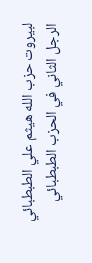لبيروت حزب الله هيثم علي الطبطبائي الرجل الثاني في الحزب الطبطبائي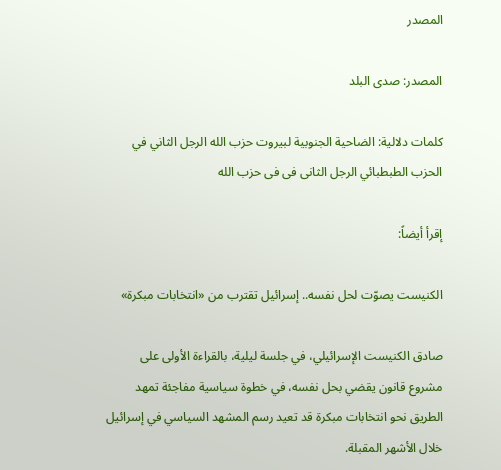المصدر

المصدر: صدى البلد

كلمات دلالية: الضاحية الجنوبية لبيروت حزب الله الرجل الثاني في الحزب الطبطبائي الرجل الثانی فی فی حزب الله

إقرأ أيضاً:

الكنيست يصوّت لحل نفسه.. إسرائيل تقترب من «انتخابات مبكرة»

صادق الكنيست الإسرائيلي، في جلسة ليلية، بالقراءة الأولى على مشروع قانون يقضي بحل نفسه، في خطوة سياسية مفاجئة تمهد الطريق نحو انتخابات مبكرة قد تعيد رسم المشهد السياسي في إسرائيل خلال الأشهر المقبلة.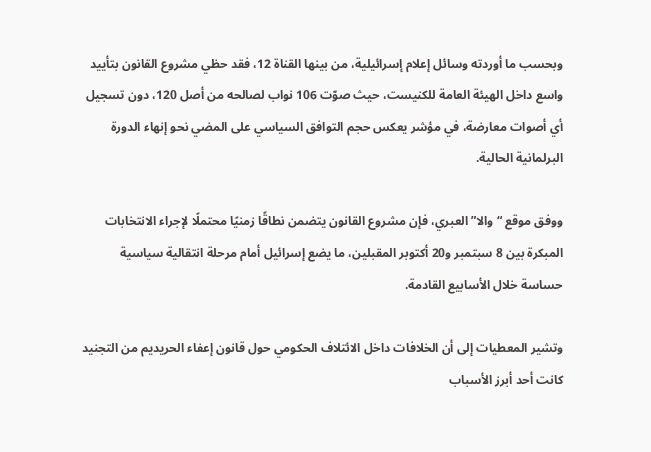وبحسب ما أوردته وسائل إعلام إسرائيلية، من بينها القناة 12، فقد حظي مشروع القانون بتأييد واسع داخل الهيئة العامة للكنيست، حيث صوّت 106 نواب لصالحه من أصل 120، دون تسجيل أي أصوات معارضة، في مؤشر يعكس حجم التوافق السياسي على المضي نحو إنهاء الدورة البرلمانية الحالية.

ووفق موقع “والا” العبري، فإن مشروع القانون يتضمن نطاقًا زمنيًا محتملًا لإجراء الانتخابات المبكرة بين 8 سبتمبر و20 أكتوبر المقبلين، ما يضع إسرائيل أمام مرحلة انتقالية سياسية حساسة خلال الأسابيع القادمة.

وتشير المعطيات إلى أن الخلافات داخل الائتلاف الحكومي حول قانون إعفاء الحريديم من التجنيد كانت أحد أبرز الأسباب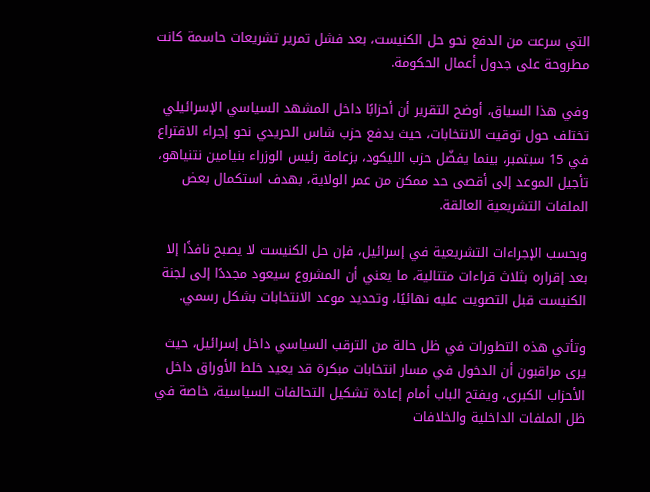التي سرعت من الدفع نحو حل الكنيست، بعد فشل تمرير تشريعات حاسمة كانت مطروحة على جدول أعمال الحكومة.

وفي هذا السياق، أوضح التقرير أن أحزابًا داخل المشهد السياسي الإسرائيلي تختلف حول توقيت الانتخابات، حيث يدفع حزب شاس الحريدي نحو إجراء الاقتراع في 15 سبتمبر، بينما يفضّل حزب الليكود، بزعامة رئيس الوزراء بنيامين نتنياهو، تأجيل الموعد إلى أقصى حد ممكن من عمر الولاية، بهدف استكمال بعض الملفات التشريعية العالقة.

وبحسب الإجراءات التشريعية في إسرائيل، فإن حل الكنيست لا يصبح نافذًا إلا بعد إقراره بثلاث قراءات متتالية، ما يعني أن المشروع سيعود مجددًا إلى لجنة الكنيست قبل التصويت عليه نهائيًا، وتحديد موعد الانتخابات بشكل رسمي.

وتأتي هذه التطورات في ظل حالة من الترقب السياسي داخل إسرائيل، حيث يرى مراقبون أن الدخول في مسار انتخابات مبكرة قد يعيد خلط الأوراق داخل الأحزاب الكبرى، ويفتح الباب أمام إعادة تشكيل التحالفات السياسية، خاصة في ظل الملفات الداخلية والخلافات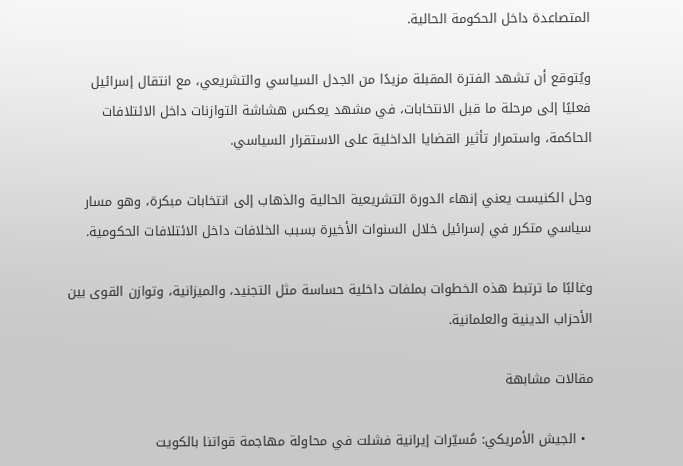المتصاعدة داخل الحكومة الحالية.

ويُتوقع أن تشهد الفترة المقبلة مزيدًا من الجدل السياسي والتشريعي، مع انتقال إسرائيل فعليًا إلى مرحلة ما قبل الانتخابات، في مشهد يعكس هشاشة التوازنات داخل الائتلافات الحاكمة، واستمرار تأثير القضايا الداخلية على الاستقرار السياسي.

وحل الكنيست يعني إنهاء الدورة التشريعية الحالية والذهاب إلى انتخابات مبكرة، وهو مسار سياسي متكرر في إسرائيل خلال السنوات الأخيرة بسبب الخلافات داخل الائتلافات الحكومية.

وغالبًا ما ترتبط هذه الخطوات بملفات داخلية حساسة مثل التجنيد، والميزانية، وتوازن القوى بين الأحزاب الدينية والعلمانية.

مقالات مشابهة

  • الجيش الأمريكي: مُسيّرات إيرانية فشلت في محاولة مهاجمة قواتنا بالكويت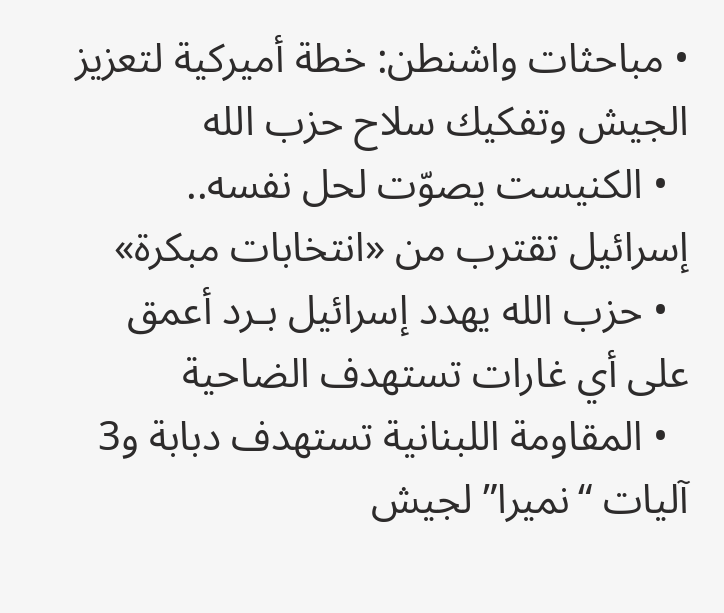• مباحثات واشنطن: خطة أميركية لتعزيز الجيش وتفكيك سلاح حزب الله
  • الكنيست يصوّت لحل نفسه.. إسرائيل تقترب من «انتخابات مبكرة»
  • حزب الله يهدد إسرائيل بـرد أعمق على أي غارات تستهدف الضاحية
  • المقاومة اللبنانية تستهدف دبابة و3 آليات “نميرا” لجيش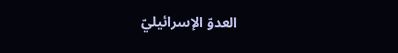العدوّ الإسرائيليّ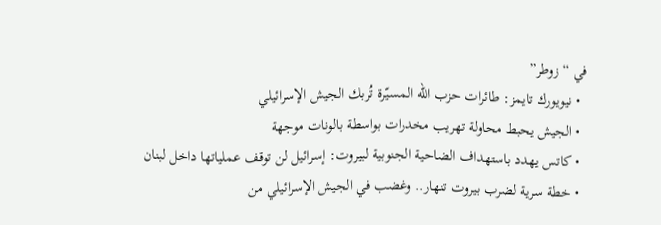في “زوطر”
  • نيويورك تايمز: طائرات حزب الله المسيّرة تُربك الجيش الإسرائيلي
  • الجيش يحبط محاولة تهريب مخدرات بواسطة بالونات موجهة
  • كاتس يهدد باستهداف الضاحية الجنوبية لبيروت: إسرائيل لن توقف عملياتها داخل لبنان
  • خطة سرية لضرب بيروت تنهار.. وغضب في الجيش الإسرائيلي من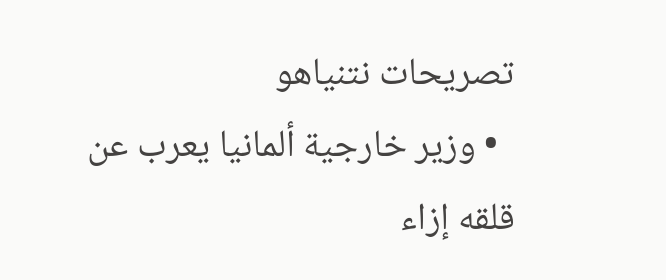تصريحات نتنياهو
  • وزير خارجية ألمانيا يعرب عن قلقه إزاء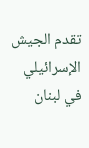تقدم الجيش الإسرائيلي في لبنان